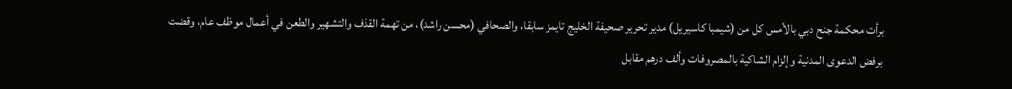برأت محكمة جنح دبي بالأمس كل من (شيمبا كاسيريل) مدير تحرير صحيفة الخليج تايمز سابقا، والصحافي (محسن راشد)، من تهمة القذف والتشهير والطعن في أعمال موظف عام، وقضت برفض الدعوى المدنية وإلزام الشاكية بالمصروفات وألف درهم مقابل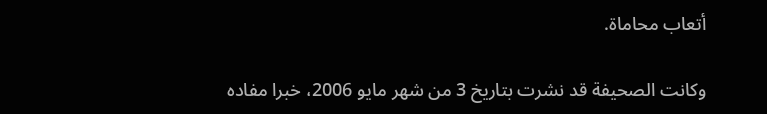أتعاب محاماة.

وكانت الصحيفة قد نشرت بتاريخ 3 من شهر مايو 2006، خبرا مفاده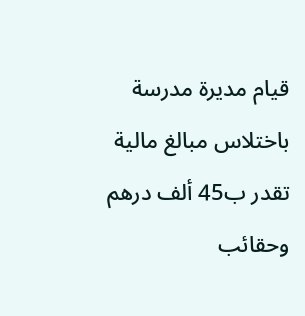قيام مديرة مدرسة باختلاس مبالغ مالية تقدر ب45 ألف درهم وحقائب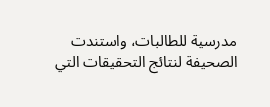مدرسية للطالبات، واستندت الصحيفة لنتائج التحقيقات التي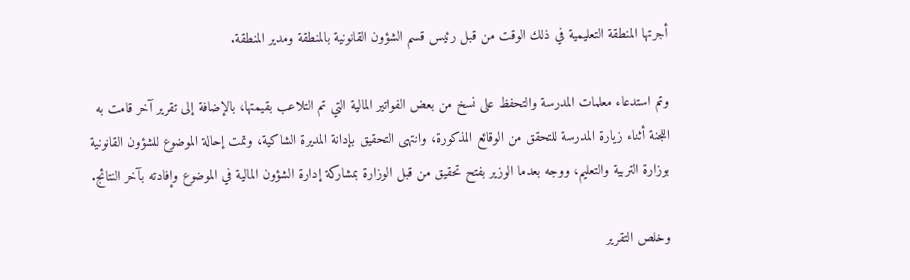أجرتها المنطقة التعليمية في ذلك الوقت من قبل رئيس قسم الشؤون القانونية بالمنطقة ومدير المنطقة.

وتم استدعاء معلمات المدرسة والتحفظ على نسخ من بعض الفواتير المالية التي تم التلاعب بقيمتها، بالإضافة إلى تقرير آخر قامت به اللجنة أثناء زيارة المدرسة للتحقق من الوقائع المذكورة، وانتهى التحقيق بإدانة المديرة الشاكية، وتمت إحالة الموضوع للشؤون القانونية بوزارة التربية والتعليم، ووجه بعدما الوزير بفتح تحقيق من قبل الوزارة بمشاركة إدارة الشؤون المالية في الموضوع وإفادته بآخر النتائج.

وخلص التقرير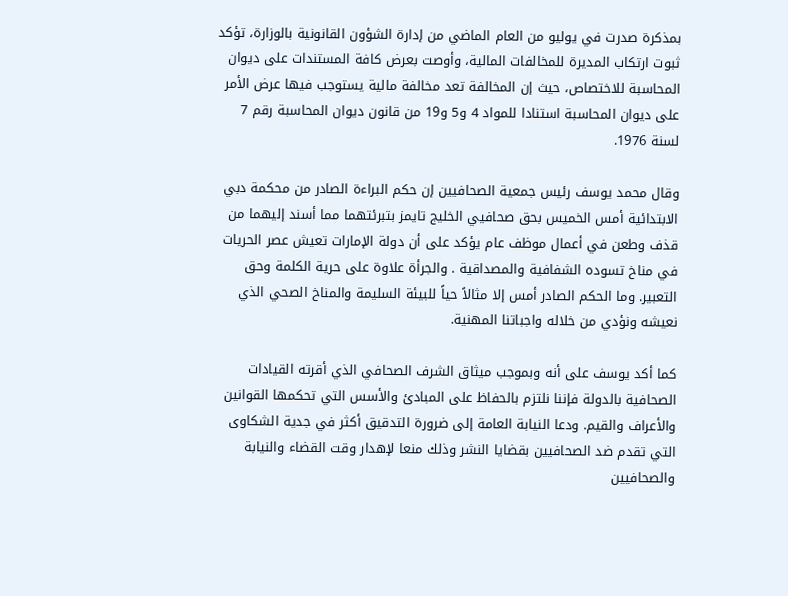بمذكرة صدرت في يوليو من العام الماضي من إدارة الشؤون القانونية بالوزارة، تؤكد ثبوت ارتكاب المديرة للمخالفات المالية، وأوصت بعرض كافة المستندات على ديوان المحاسبة للاختصاص، حيث إن المخالفة تعد مخالفة مالية يستوجب فيها عرض الأمر على ديوان المحاسبة استنادا للمواد 4 و5 و19 من قانون ديوان المحاسبة رقم 7 لسنة 1976.

وقال محمد يوسف رئيس جمعية الصحافيين إن حكم البراءة الصادر من محكمة دبي الابتدائية أمس الخميس بحق صحافيي الخليج تايمز بتبرئتهما مما أسند إليهما من قذف وطعن في أعمال موظف عام يؤكد على أن دولة الإمارات تعيش عصر الحريات في مناخ تسوده الشفافية والمصداقية . والجرأة علاوة على حرية الكلمة وحق التعبير. وما الحكم الصادر أمس إلا مثالاً حياً للبيئة السليمة والمناخ الصحي الذي نعيشه ونؤدي من خلاله واجباتنا المهنية.

كما أكد يوسف على أنه وبموجب ميثاق الشرف الصحافي الذي أقرته القيادات الصحافية بالدولة فإننا نلتزم بالحفاظ على المبادئ والأسس التي تحكمها القوانين والأعراف والقيم. ودعا النيابة العامة إلى ضرورة التدقيق أكثر في جدية الشكاوى التي تقدم ضد الصحافيين بقضايا النشر وذلك منعا لإهدار وقت القضاء والنيابة والصحافيين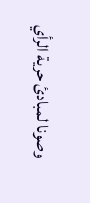وصونا لمبادئ حرية الرأي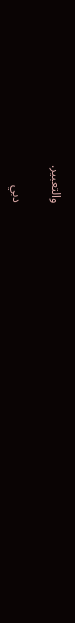والتعبير.

دبي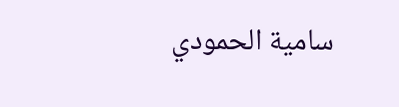سامية الحمودي